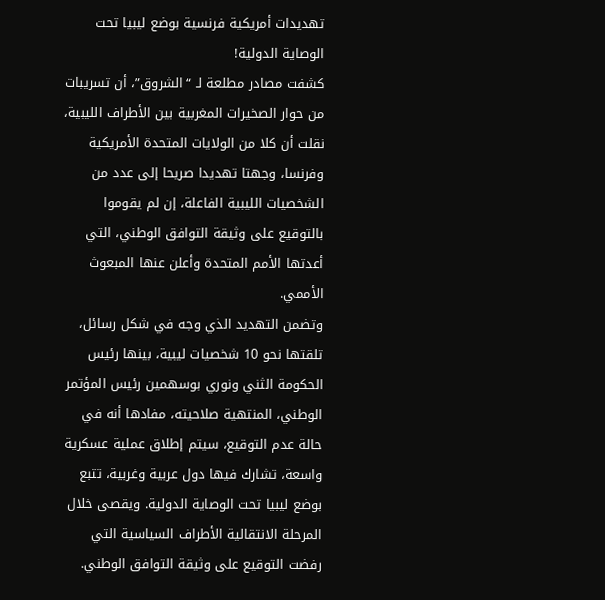تهديدات أمريكية فرنسية بوضع ليبيا تحت الوصاية الدولية!
كشفت مصادر مطلعة لـ “الشروق”، أن تسريبات من حوار الصخيرات المغربية بين الأطراف الليبية، نقلت أن كلا من الولايات المتحدة الأمريكية وفرنسا، وجهتا تهديدا صريحا إلى عدد من الشخصيات الليبية الفاعلة، إن لم يقوموا بالتوقيع على وثيقة التوافق الوطني، التي أعدتها الأمم المتحدة وأعلن عنها المبعوث الأممي.
وتضمن التهديد الذي وجه في شكل رسائل، تلقتها نحو 10 شخصيات ليبية، بينها رئيس الحكومة الثني ونوري بوسهمين رئيس المؤتمر الوطني، المنتهية صلاحيته، مفادها أنه في حالة عدم التوقيع، سيتم إطلاق عملية عسكرية واسعة، تشارك فيها دول عربية وغربية، تتبع بوضع ليبيا تحت الوصاية الدولية. ويقصى خلال المرحلة الانتقالية الأطراف السياسية التي رفضت التوقيع على وثيقة التوافق الوطني.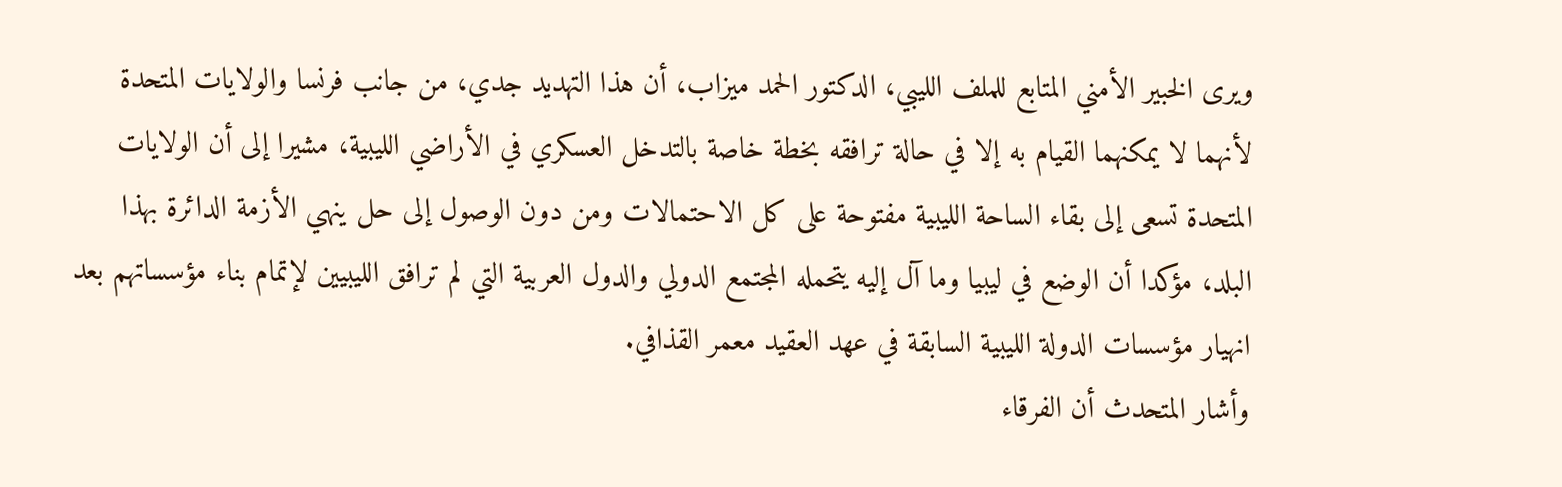ويرى الخبير الأمني المتابع للملف الليبي، الدكتور الحمد ميزاب، أن هذا التهديد جدي، من جانب فرنسا والولايات المتحدة لأنهما لا يمكنهما القيام به إلا في حالة ترافقه بخطة خاصة بالتدخل العسكري في الأراضي الليبية، مشيرا إلى أن الولايات المتحدة تسعى إلى بقاء الساحة الليبية مفتوحة على كل الاحتمالات ومن دون الوصول إلى حل ينهي الأزمة الدائرة بهذا البلد، مؤكدا أن الوضع في ليبيا وما آل إليه يتحمله المجتمع الدولي والدول العربية التي لم ترافق الليبيين لإتمام بناء مؤسساتهم بعد انهيار مؤسسات الدولة الليبية السابقة في عهد العقيد معمر القذافي.
وأشار المتحدث أن الفرقاء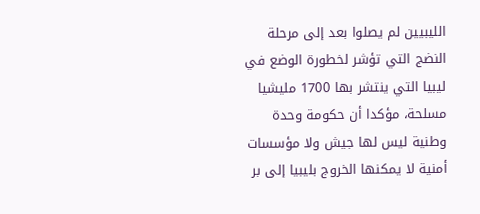الليبيين لم يصلوا بعد إلى مرحلة النضج التي تؤشر لخطورة الوضع في ليبيا التي ينتشر بها 1700 مليشيا مسلحة، مؤكدا أن حكومة وحدة وطنية ليس لها جيش ولا مؤسسات أمنية لا يمكنها الخروج بليبيا إلى بر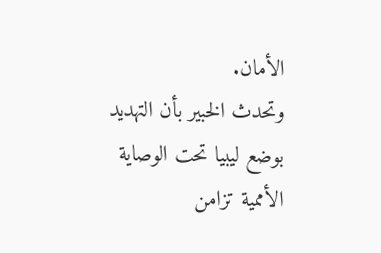الأمان.
وتحدث الخبير بأن التهديد بوضع ليبيا تحت الوصاية الأممية تزامن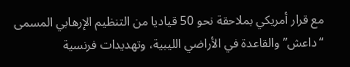مع قرار أمريكي بملاحقة نحو 50 قياديا من التنظيم الإرهابي المسمى “داعش” والقاعدة في الأراضي الليبية، وتهديدات فرنسية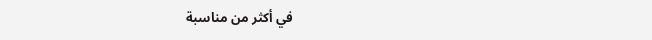في أكثر من مناسبة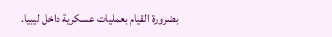بضرورة القيام بعمليات عسكرية داخل ليبيا.